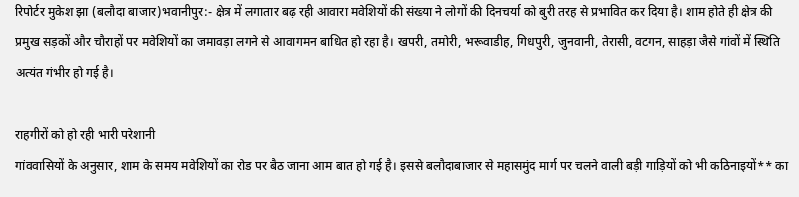रिपोर्टर मुकेश झा (बलौदा बाजार)भवानीपुर:- क्षेत्र में लगातार बढ़ रही आवारा मवेशियों की संख्या ने लोगों की दिनचर्या को बुरी तरह से प्रभावित कर दिया है। शाम होते ही क्षेत्र की प्रमुख सड़कों और चौराहों पर मवेशियों का जमावड़ा लगने से आवागमन बाधित हो रहा है। खपरी, तमोरी, भरूवाडीह, गिधपुरी, जुनवानी, तेरासी, वटगन, साहड़ा जैसे गांवों में स्थिति अत्यंत गंभीर हो गई है।

राहगीरों को हो रही भारी परेशानी
गांववासियों के अनुसार, शाम के समय मवेशियों का रोड पर बैठ जाना आम बात हो गई है। इससे बलौदाबाजार से महासमुंद मार्ग पर चलने वाली बड़ी गाड़ियों को भी कठिनाइयों** का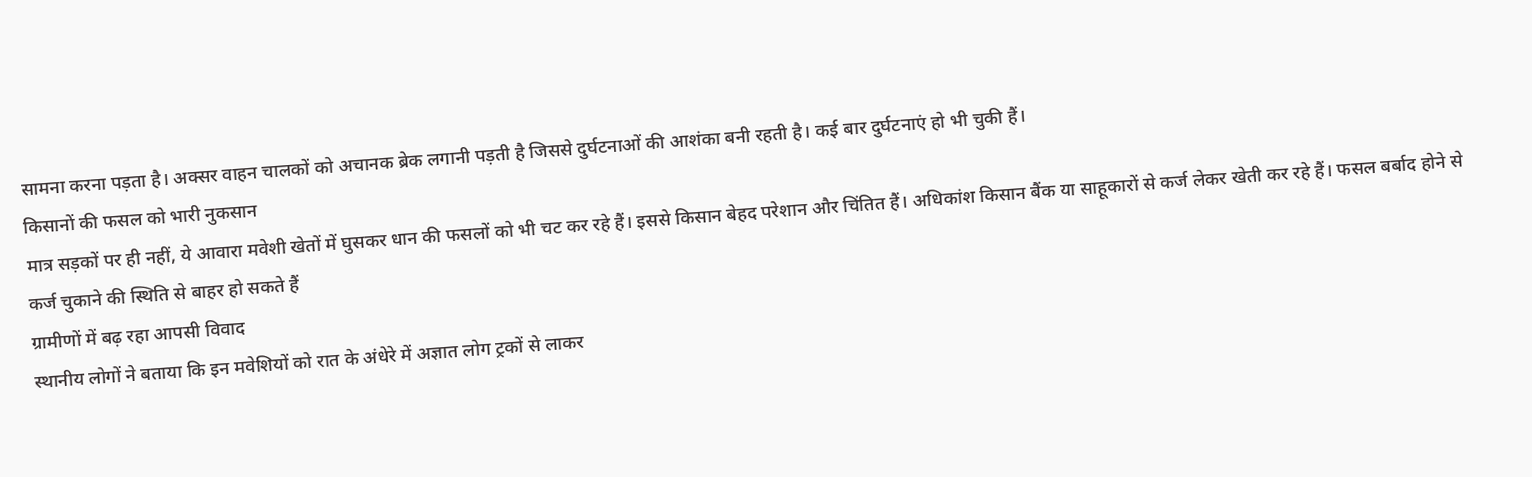सामना करना पड़ता है। अक्सर वाहन चालकों को अचानक ब्रेक लगानी पड़ती है जिससे दुर्घटनाओं की आशंका बनी रहती है। कई बार दुर्घटनाएं हो भी चुकी हैं।
किसानों की फसल को भारी नुकसान
मात्र सड़कों पर ही नहीं, ये आवारा मवेशी खेतों में घुसकर धान की फसलों को भी चट कर रहे हैं। इससे किसान बेहद परेशान और चिंतित हैं। अधिकांश किसान बैंक या साहूकारों से कर्ज लेकर खेती कर रहे हैं। फसल बर्बाद होने से कर्ज चुकाने की स्थिति से बाहर हो सकते हैं
ग्रामीणों में बढ़ रहा आपसी विवाद
स्थानीय लोगों ने बताया कि इन मवेशियों को रात के अंधेरे में अज्ञात लोग ट्रकों से लाकर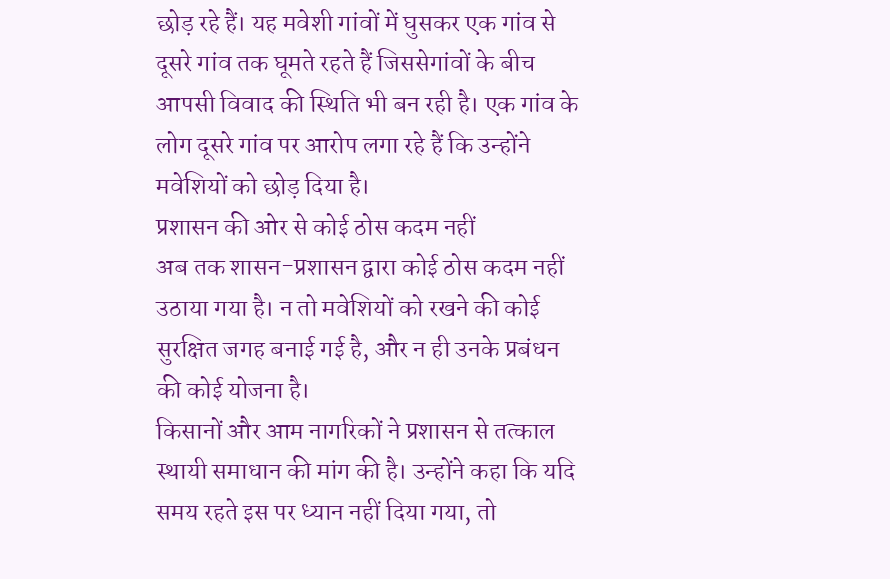छोड़ रहे हैं। यह मवेशी गांवों में घुसकर एक गांव से दूसरे गांव तक घूमते रहते हैं जिससेगांवों के बीच आपसी विवाद की स्थिति भी बन रही है। एक गांव के लोग दूसरे गांव पर आरोप लगा रहे हैं कि उन्होंने मवेशियों को छोड़ दिया है।
प्रशासन की ओर से कोई ठोस कदम नहीं
अब तक शासन-प्रशासन द्वारा कोई ठोस कदम नहीं उठाया गया है। न तो मवेशियों को रखने की कोई सुरक्षित जगह बनाई गई है, और न ही उनके प्रबंधन की कोई योजना है।
किसानों और आम नागरिकों ने प्रशासन से तत्काल स्थायी समाधान की मांग की है। उन्होंने कहा कि यदि समय रहते इस पर ध्यान नहीं दिया गया, तो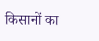किसानों का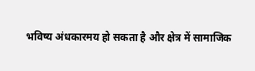भविष्य अंधकारमय हो सकता है और क्षेत्र में सामाजिक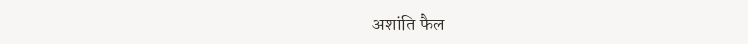अशांति फैल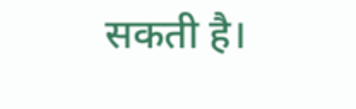सकती है।